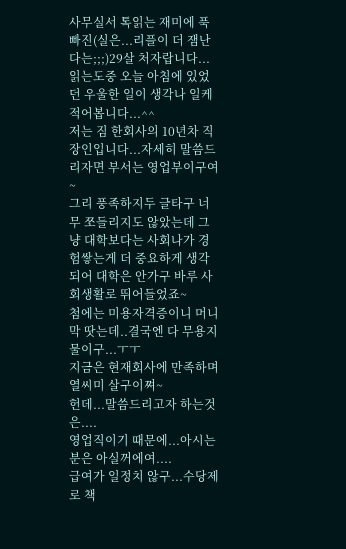사무실서 톡읽는 재미에 푹빠진(실은...리플이 더 잼난다는;;;)29살 처자랍니다...
읽는도중 오늘 아침에 있었던 우울한 일이 생각나 일케 적어봅니다...^^
저는 짐 한회사의 10년차 직장인입니다...자세히 말씀드리자면 부서는 영업부이구여~
그리 풍족하지두 글타구 너무 쪼들리지도 않았는데 그냥 대학보다는 사회나가 경험쌓는게 더 중요하게 생각되어 대학은 안가구 바루 사회생활로 뛰어들었죠~
첨에는 미용자격증이니 머니 막 땃는데..결국엔 다 무용지물이구...ㅜㅜ
지금은 현재회사에 만족하며 열씨미 살구이쪄~
헌데...말씀드리고자 하는것은....
영업직이기 때문에...아시는분은 아실꺼에여....
급여가 일정치 않구...수당제로 책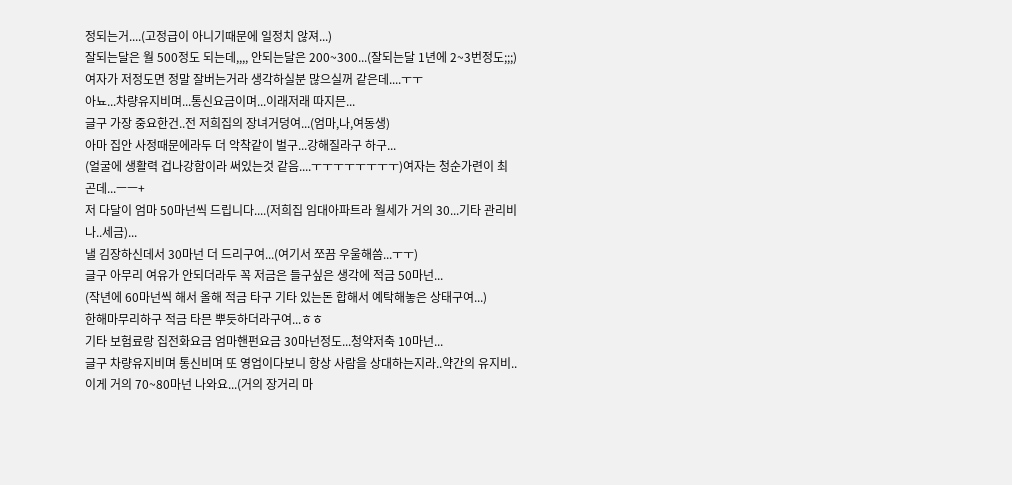정되는거....(고정급이 아니기때문에 일정치 않져...)
잘되는달은 월 500정도 되는데,,,, 안되는달은 200~300...(잘되는달 1년에 2~3번정도;;;)
여자가 저정도면 정말 잘버는거라 생각하실분 많으실꺼 같은데....ㅜㅜ
아뇨...차량유지비며...통신요금이며...이래저래 따지믄...
글구 가장 중요한건..전 저희집의 장녀거덩여...(엄마,나,여동생)
아마 집안 사정때문에라두 더 악착같이 벌구...강해질라구 하구...
(얼굴에 생활력 겁나강함이라 써있는것 같음....ㅜㅜㅜㅜㅜㅜㅜㅜ)여자는 청순가련이 최곤데...ㅡㅡ+
저 다달이 엄마 50마넌씩 드립니다....(저희집 임대아파트라 월세가 거의 30...기타 관리비나..세금)...
낼 김장하신데서 30마넌 더 드리구여...(여기서 쪼끔 우울해씀...ㅜㅜ)
글구 아무리 여유가 안되더라두 꼭 저금은 들구싶은 생각에 적금 50마넌...
(작년에 60마넌씩 해서 올해 적금 타구 기타 있는돈 합해서 예탁해놓은 상태구여...)
한해마무리하구 적금 타믄 뿌듯하더라구여...ㅎㅎ
기타 보험료랑 집전화요금 엄마핸펀요금 30마넌정도...청약저축 10마넌...
글구 차량유지비며 통신비며 또 영업이다보니 항상 사람을 상대하는지라..약간의 유지비..
이게 거의 70~80마넌 나와요...(거의 장거리 마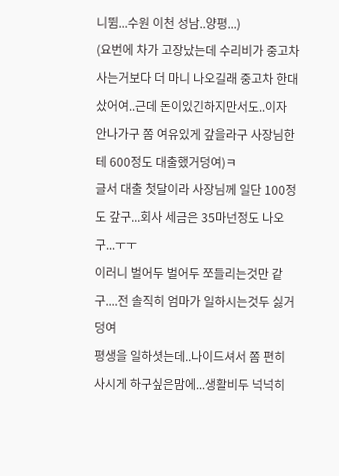니뜀...수원 이천 성남..양평...)
(요번에 차가 고장났는데 수리비가 중고차사는거보다 더 마니 나오길래 중고차 한대 샀어여..근데 돈이있긴하지만서도..이자 안나가구 쫌 여유있게 갚을라구 사장님한테 600정도 대출했거덩여)ㅋ
글서 대출 첫달이라 사장님께 일단 100정도 갚구...회사 세금은 35마넌정도 나오구...ㅜㅜ
이러니 벌어두 벌어두 쪼들리는것만 같구....전 솔직히 엄마가 일하시는것두 싫거덩여
평생을 일하셧는데..나이드셔서 쫌 편히 사시게 하구싶은맘에...생활비두 넉넉히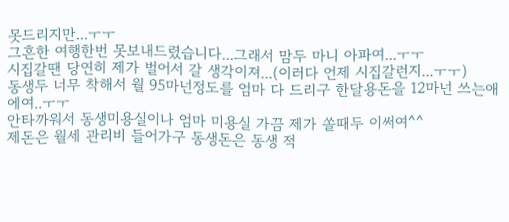못드리지만...ㅜㅜ
그흔한 여행한번 못보내드렸습니다...그래서 맘두 마니 아파여...ㅜㅜ
시집갈땐 당연히 제가 벌어서 갈 생각이져...(이러다 언제 시집갈런지...ㅜㅜ)
동생두 너무 착해서 월 95마넌정도를 엄마 다 드리구 한달용돈을 12마넌 쓰는애에여..ㅜㅜ
안타까워서 동생미용실이나 엄마 미용실 가끔 제가 쏠때두 이써여^^
제돈은 월세 관리비 들어가구 동생돈은 동생 적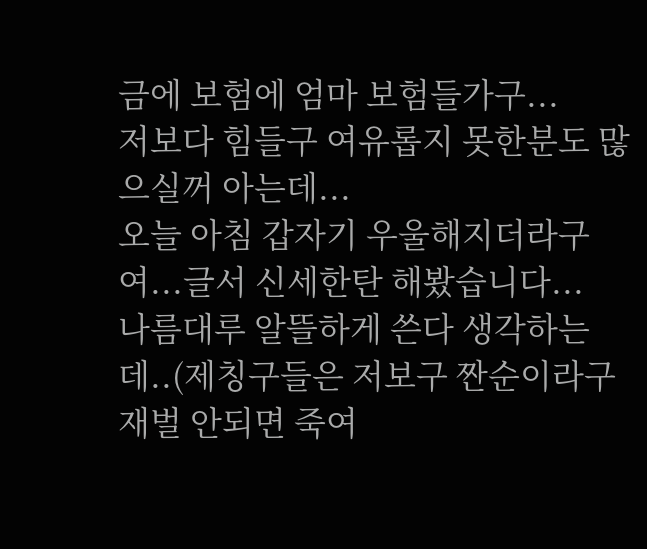금에 보험에 엄마 보험들가구...
저보다 힘들구 여유롭지 못한분도 많으실꺼 아는데...
오늘 아침 갑자기 우울해지더라구여...글서 신세한탄 해봤습니다...
나름대루 알뜰하게 쓴다 생각하는데..(제칭구들은 저보구 짠순이라구 재벌 안되면 죽여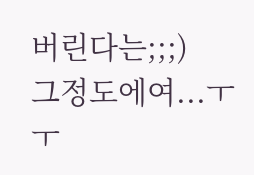버린다는;;;)
그정도에여...ㅜㅜ